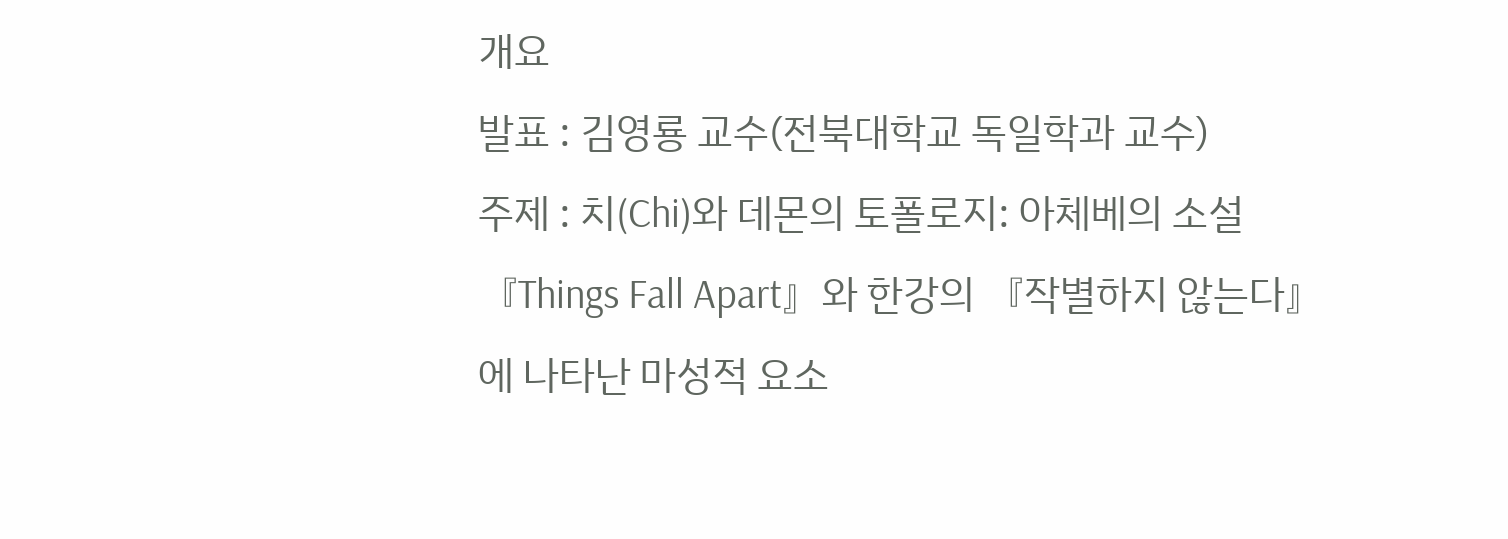개요
발표 : 김영룡 교수(전북대학교 독일학과 교수)
주제 : 치(Chi)와 데몬의 토폴로지: 아체베의 소설 『Things Fall Apart』와 한강의 『작별하지 않는다』에 나타난 마성적 요소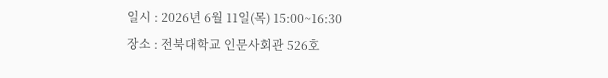일시 : 2026년 6월 11일(목) 15:00~16:30
장소 : 전북대학교 인문사회관 526호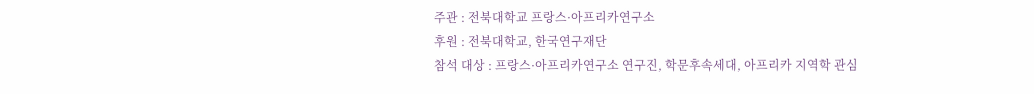주관 : 전북대학교 프랑스·아프리카연구소
후원 : 전북대학교, 한국연구재단
참석 대상 : 프랑스·아프리카연구소 연구진, 학문후속세대, 아프리카 지역학 관심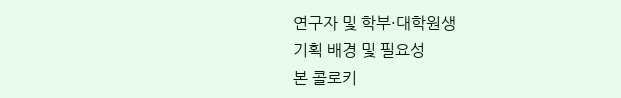연구자 및 학부·대학원생
기획 배경 및 필요성
본 콜로키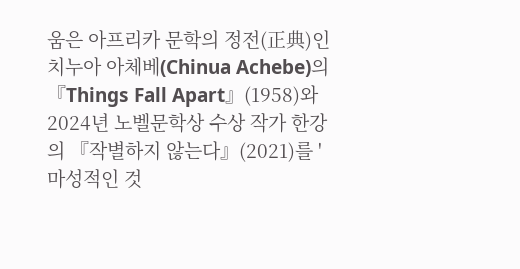움은 아프리카 문학의 정전(正典)인 치누아 아체베(Chinua Achebe)의 『Things Fall Apart』(1958)와 2024년 노벨문학상 수상 작가 한강의 『작별하지 않는다』(2021)를 '마성적인 것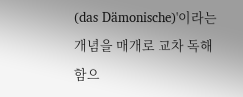(das Dämonische)'이라는 개념을 매개로 교차 독해함으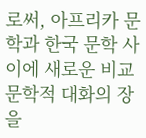로써, 아프리카 문학과 한국 문학 사이에 새로운 비교문학적 대화의 장을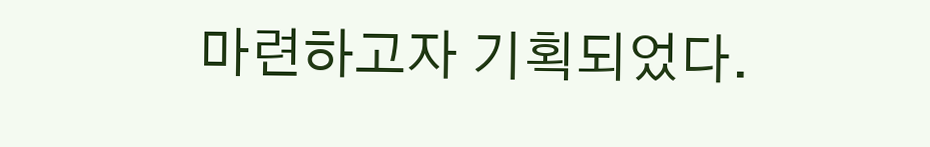마련하고자 기획되었다.